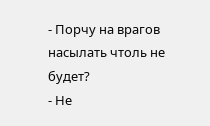- Порчу на врагов насылать чтоль не будет?
- Не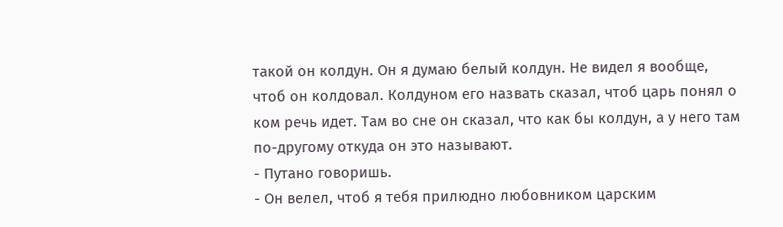такой он колдун. Он я думаю белый колдун. Не видел я вообще, чтоб он колдовал. Колдуном его назвать сказал, чтоб царь понял о ком речь идет. Там во сне он сказал, что как бы колдун, а у него там по-другому откуда он это называют.
- Путано говоришь.
- Он велел, чтоб я тебя прилюдно любовником царским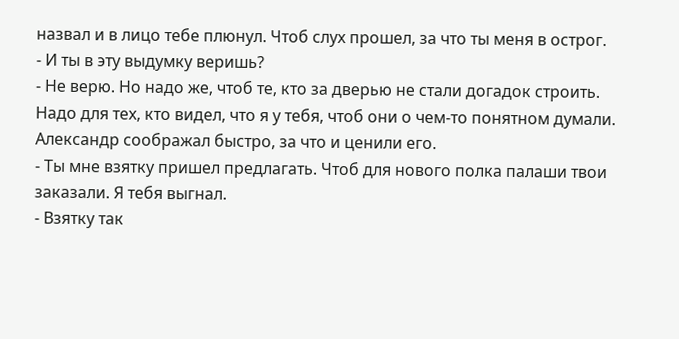назвал и в лицо тебе плюнул. Чтоб слух прошел, за что ты меня в острог.
- И ты в эту выдумку веришь?
- Не верю. Но надо же, чтоб те, кто за дверью не стали догадок строить. Надо для тех, кто видел, что я у тебя, чтоб они о чем-то понятном думали.
Александр соображал быстро, за что и ценили его.
- Ты мне взятку пришел предлагать. Чтоб для нового полка палаши твои заказали. Я тебя выгнал.
- Взятку так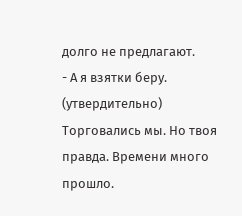долго не предлагают.
- А я взятки беру. (утвердительно) Торговались мы. Но твоя правда. Времени много прошло.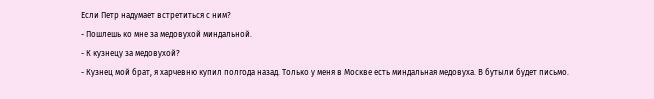Если Петр надумает встретиться с ним?
- Пошлешь ко мне за медовухой миндальной.
- К кузнецу за медовухой?
- Кузнец мой брат, я харчевню купил полгода назад. Только у меня в Москве есть миндальная медовуха. В бутыли будет письмо.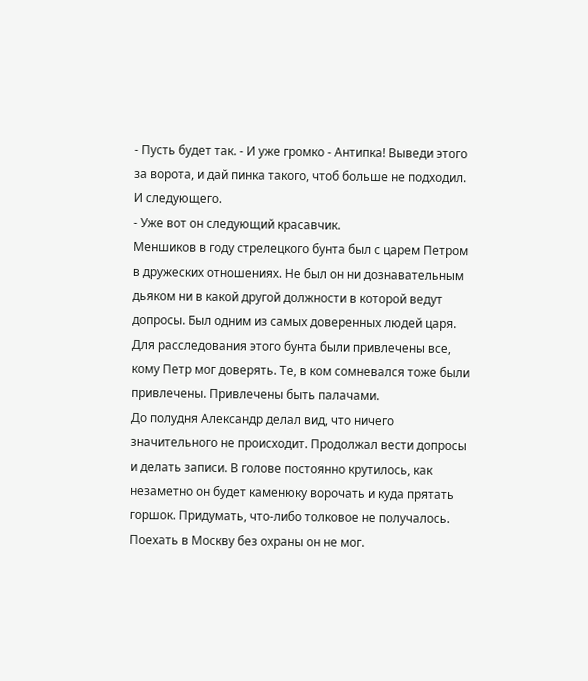- Пусть будет так. - И уже громко - Антипка! Выведи этого за ворота, и дай пинка такого, чтоб больше не подходил. И следующего.
- Уже вот он следующий красавчик.
Меншиков в году стрелецкого бунта был с царем Петром в дружеских отношениях. Не был он ни дознавательным дьяком ни в какой другой должности в которой ведут допросы. Был одним из самых доверенных людей царя. Для расследования этого бунта были привлечены все, кому Петр мог доверять. Те, в ком сомневался тоже были привлечены. Привлечены быть палачами.
До полудня Александр делал вид, что ничего значительного не происходит. Продолжал вести допросы и делать записи. В голове постоянно крутилось, как незаметно он будет каменюку ворочать и куда прятать горшок. Придумать, что-либо толковое не получалось. Поехать в Москву без охраны он не мог.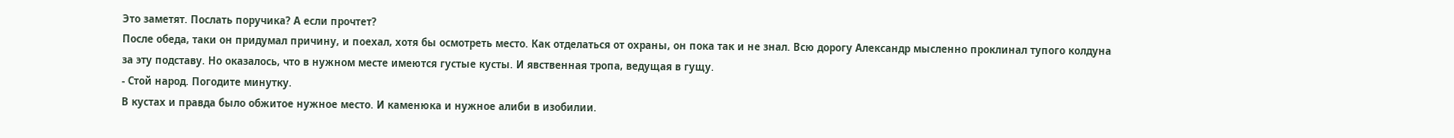Это заметят. Послать поручика? А если прочтет?
После обеда, таки он придумал причину, и поехал, хотя бы осмотреть место. Как отделаться от охраны, он пока так и не знал. Всю дорогу Александр мысленно проклинал тупого колдуна за эту подставу. Но оказалось, что в нужном месте имеются густые кусты. И явственная тропа, ведущая в гущу.
- Стой народ. Погодите минутку.
В кустах и правда было обжитое нужное место. И каменюка и нужное алиби в изобилии.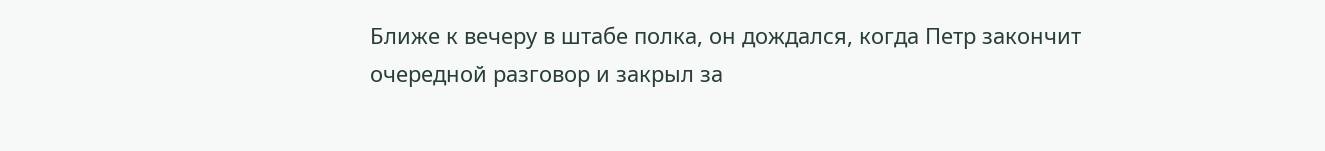Ближе к вечеру в штабе полка, он дождался, когда Петр закончит очередной разговор и закрыл за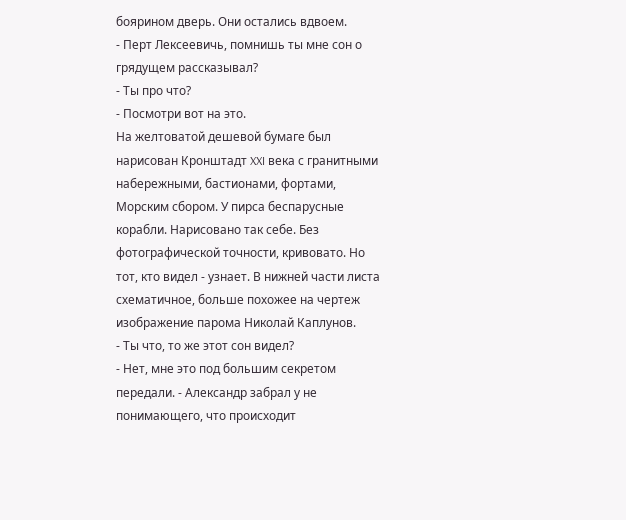боярином дверь. Они остались вдвоем.
- Перт Лексеевичь, помнишь ты мне сон о грядущем рассказывал?
- Ты про что?
- Посмотри вот на это.
На желтоватой дешевой бумаге был нарисован Кронштадт XXI века с гранитными набережными, бастионами, фортами, Морским сбором. У пирса беспарусные корабли. Нарисовано так себе. Без фотографической точности, кривовато. Но тот, кто видел - узнает. В нижней части листа схематичное, больше похожее на чертеж изображение парома Николай Каплунов.
- Ты что, то же этот сон видел?
- Нет, мне это под большим секретом передали. - Александр забрал у не понимающего, что происходит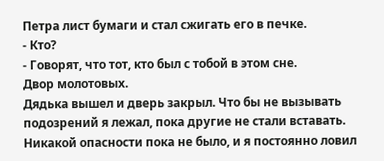Петра лист бумаги и стал сжигать его в печке.
- Кто?
- Говорят, что тот, кто был с тобой в этом сне.
Двор молотовых.
Дядька вышел и дверь закрыл. Что бы не вызывать подозрений я лежал, пока другие не стали вставать. Никакой опасности пока не было, и я постоянно ловил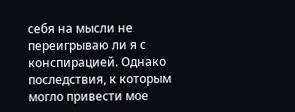себя на мысли не переигрываю ли я с конспирацией. Однако последствия, к которым могло привести мое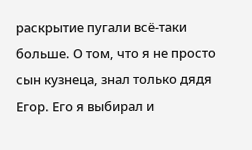раскрытие пугали всё-таки больше. О том, что я не просто сын кузнеца, знал только дядя Егор. Его я выбирал и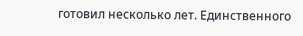готовил несколько лет. Единственного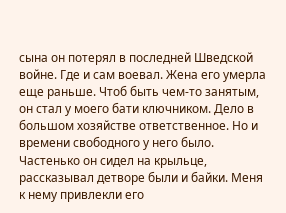сына он потерял в последней Шведской войне. Где и сам воевал. Жена его умерла еще раньше. Чтоб быть чем-то занятым, он стал у моего бати ключником. Дело в большом хозяйстве ответственное. Но и времени свободного у него было. Частенько он сидел на крыльце, рассказывал детворе были и байки. Меня к нему привлекли его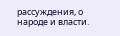рассуждения, о народе и власти.